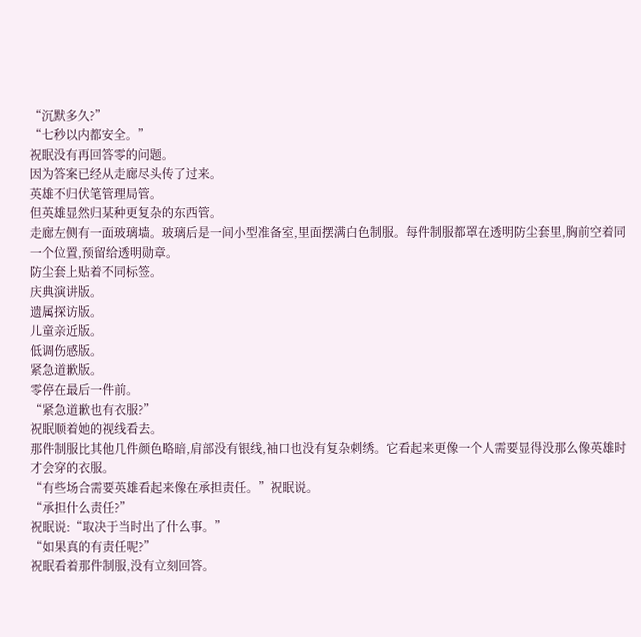“沉默多久?”
“七秒以内都安全。”
祝眠没有再回答零的问题。
因为答案已经从走廊尽头传了过来。
英雄不归伏笔管理局管。
但英雄显然归某种更复杂的东西管。
走廊左侧有一面玻璃墙。玻璃后是一间小型准备室,里面摆满白色制服。每件制服都罩在透明防尘套里,胸前空着同一个位置,预留给透明勋章。
防尘套上贴着不同标签。
庆典演讲版。
遗属探访版。
儿童亲近版。
低调伤感版。
紧急道歉版。
零停在最后一件前。
“紧急道歉也有衣服?”
祝眠顺着她的视线看去。
那件制服比其他几件颜色略暗,肩部没有银线,袖口也没有复杂刺绣。它看起来更像一个人需要显得没那么像英雄时才会穿的衣服。
“有些场合需要英雄看起来像在承担责任。”祝眠说。
“承担什么责任?”
祝眠说:“取决于当时出了什么事。”
“如果真的有责任呢?”
祝眠看着那件制服,没有立刻回答。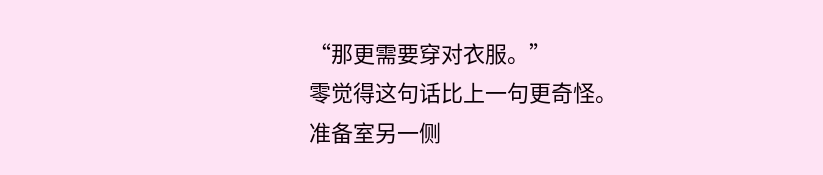“那更需要穿对衣服。”
零觉得这句话比上一句更奇怪。
准备室另一侧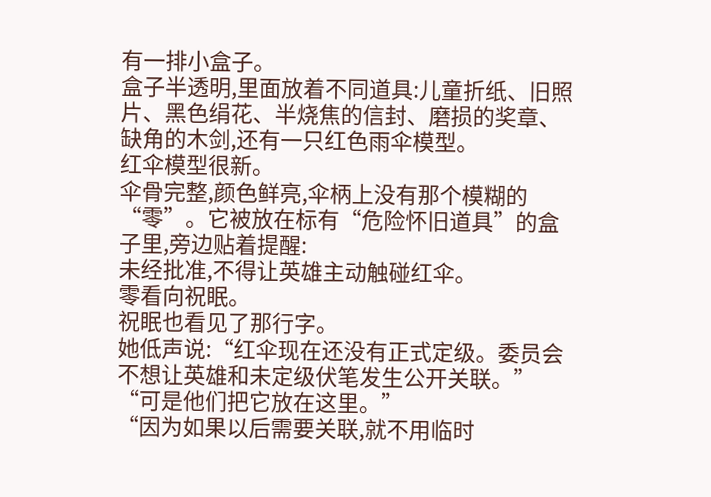有一排小盒子。
盒子半透明,里面放着不同道具:儿童折纸、旧照片、黑色绢花、半烧焦的信封、磨损的奖章、缺角的木剑,还有一只红色雨伞模型。
红伞模型很新。
伞骨完整,颜色鲜亮,伞柄上没有那个模糊的“零”。它被放在标有“危险怀旧道具”的盒子里,旁边贴着提醒:
未经批准,不得让英雄主动触碰红伞。
零看向祝眠。
祝眠也看见了那行字。
她低声说:“红伞现在还没有正式定级。委员会不想让英雄和未定级伏笔发生公开关联。”
“可是他们把它放在这里。”
“因为如果以后需要关联,就不用临时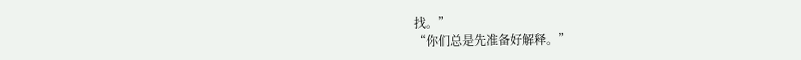找。”
“你们总是先准备好解释。”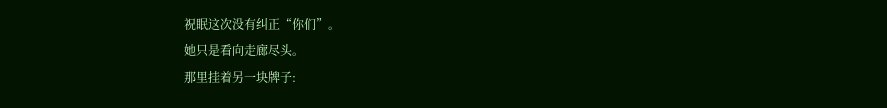祝眠这次没有纠正“你们”。
她只是看向走廊尽头。
那里挂着另一块牌子: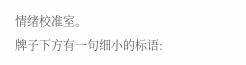情绪校准室。
牌子下方有一句细小的标语: